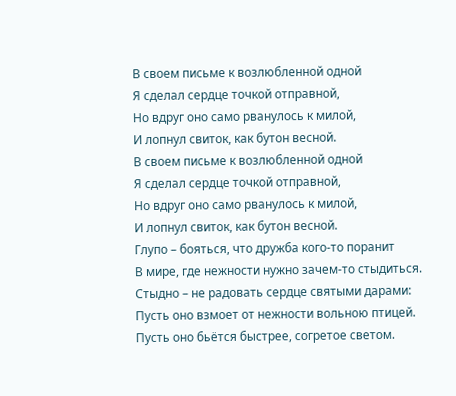В своем письме к возлюбленной одной
Я сделал сердце точкой отправной,
Но вдруг оно само рванулось к милой,
И лопнул свиток, как бутон весной.
В своем письме к возлюбленной одной
Я сделал сердце точкой отправной,
Но вдруг оно само рванулось к милой,
И лопнул свиток, как бутон весной.
Глупо – бояться, что дружба кого-то поранит
В мире, где нежности нужно зачем-то стыдиться.
Стыдно – не радовать сердце святыми дарами:
Пусть оно взмоет от нежности вольною птицей.
Пусть оно бьётся быстрее, согретое светом.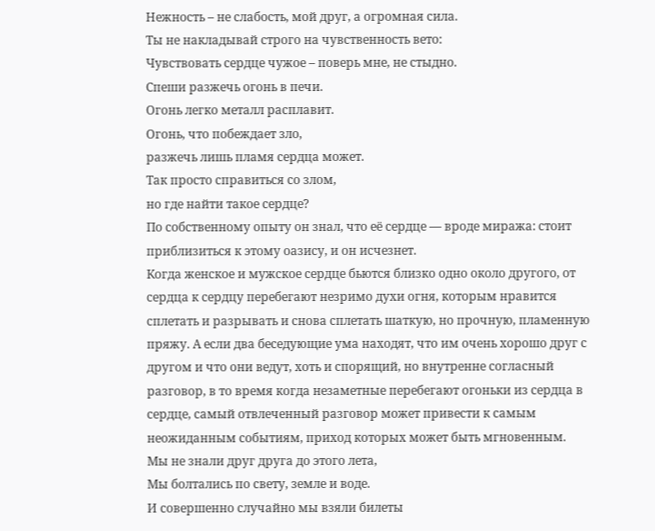Нежность – не слабость, мой друг, а огромная сила.
Ты не накладывай строго на чувственность вето:
Чувствовать сердце чужое – поверь мне, не стыдно.
Спеши разжечь огонь в печи.
Огонь легко металл расплавит.
Огонь, что побеждает зло,
разжечь лишь пламя сердца может.
Так просто справиться со злом,
но где найти такое сердце?
По собственному опыту он знал, что её сердце — вроде миража: стоит приблизиться к этому оазису, и он исчезнет.
Когда женское и мужское сердце бьются близко одно около другого, от сердца к сердцу перебегают незримо духи огня, которым нравится сплетать и разрывать и снова сплетать шаткую, но прочную, пламенную пряжу. А если два беседующие ума находят, что им очень хорошо друг с другом и что они ведут, хоть и спорящий, но внутренне согласный разговор, в то время когда незаметные перебегают огоньки из сердца в сердце, самый отвлеченный разговор может привести к самым неожиданным событиям, приход которых может быть мгновенным.
Мы не знали друг друга до этого лета,
Мы болтались по свету, земле и воде.
И совершенно случайно мы взяли билеты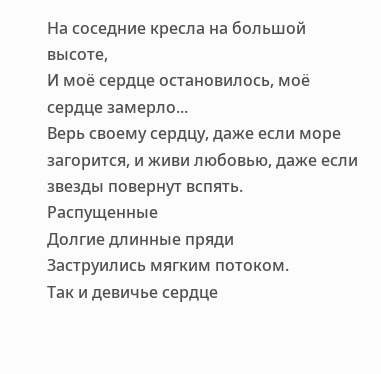На соседние кресла на большой высоте,
И моё сердце остановилось, моё сердце замерло...
Верь своему сердцу, даже если море загорится, и живи любовью, даже если звезды повернут вспять.
Распущенные
Долгие длинные пряди
Заструились мягким потоком.
Так и девичье сердце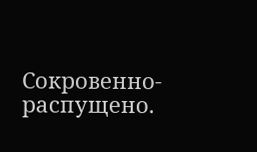Сокровенно-распущено.